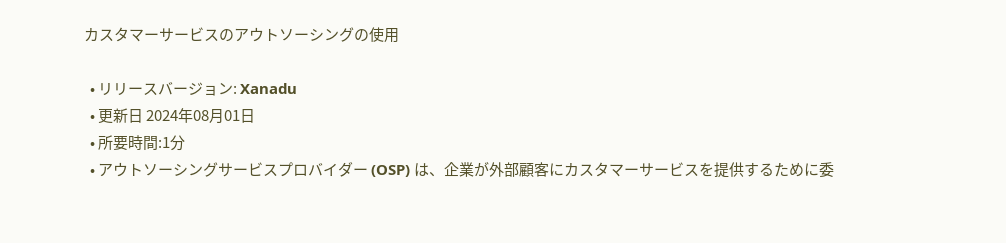カスタマーサービスのアウトソーシングの使用

  • リリースバージョン: Xanadu
  • 更新日 2024年08月01日
  • 所要時間:1分
  • アウトソーシングサービスプロバイダー (OSP) は、企業が外部顧客にカスタマーサービスを提供するために委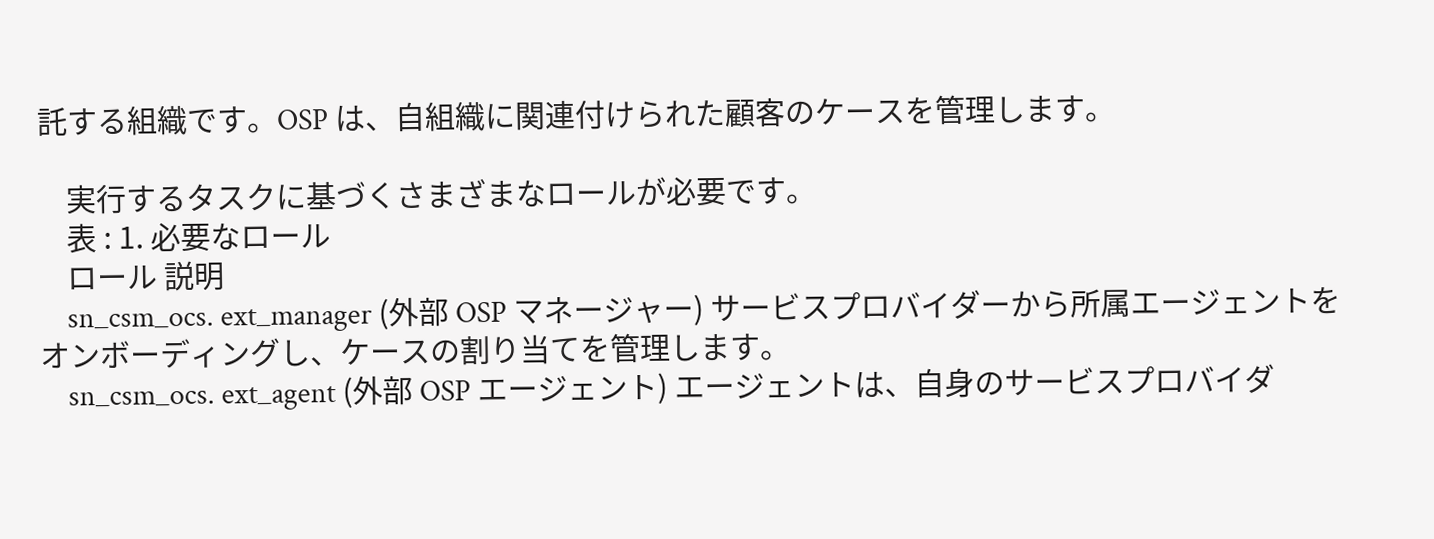託する組織です。OSP は、自組織に関連付けられた顧客のケースを管理します。

    実行するタスクに基づくさまざまなロールが必要です。
    表 : 1. 必要なロール
    ロール 説明
    sn_csm_ocs. ext_manager (外部 OSP マネージャー) サービスプロバイダーから所属エージェントをオンボーディングし、ケースの割り当てを管理します。
    sn_csm_ocs. ext_agent (外部 OSP エージェント) エージェントは、自身のサービスプロバイダ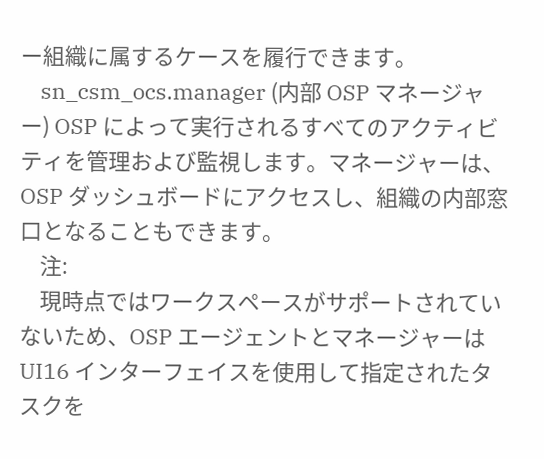ー組織に属するケースを履行できます。
    sn_csm_ocs.manager (内部 OSP マネージャー) OSP によって実行されるすべてのアクティビティを管理および監視します。マネージャーは、OSP ダッシュボードにアクセスし、組織の内部窓口となることもできます。
    注:
    現時点ではワークスペースがサポートされていないため、OSP エージェントとマネージャーは UI16 インターフェイスを使用して指定されたタスクを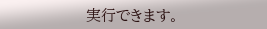実行できます。